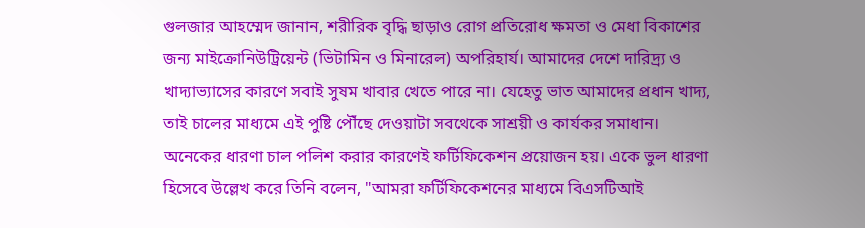গুলজার আহম্মেদ জানান, শরীরিক বৃদ্ধি ছাড়াও রোগ প্রতিরোধ ক্ষমতা ও মেধা বিকাশের জন্য মাইক্রোনিউট্রিয়েন্ট (ভিটামিন ও মিনারেল) অপরিহার্য। আমাদের দেশে দারিদ্র্য ও খাদ্যাভ্যাসের কারণে সবাই সুষম খাবার খেতে পারে না। যেহেতু ভাত আমাদের প্রধান খাদ্য, তাই চালের মাধ্যমে এই পুষ্টি পৌঁছে দেওয়াটা সবথেকে সাশ্রয়ী ও কার্যকর সমাধান।
অনেকের ধারণা চাল পলিশ করার কারণেই ফর্টিফিকেশন প্রয়োজন হয়। একে ভুল ধারণা হিসেবে উল্লেখ করে তিনি বলেন, "আমরা ফর্টিফিকেশনের মাধ্যমে বিএসটিআই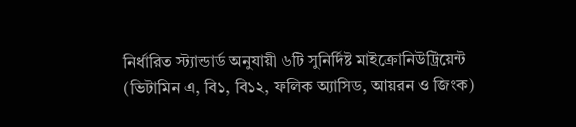নির্ধারিত স্ট্যান্ডার্ড অনুযায়ী ৬টি সুনির্দিষ্ট মাইক্রোনিউট্রিয়েন্ট (ভিটামিন এ, বি১, বি১২, ফলিক অ্যাসিড, আয়রন ও জিংক)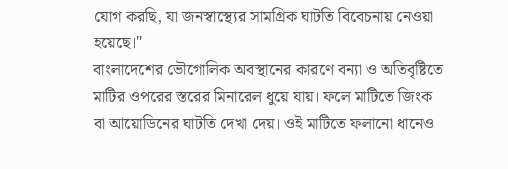যোগ করছি, যা জনস্বাস্থ্যের সামগ্রিক ঘাটতি বিবেচনায় নেওয়া হয়েছে।"
বাংলাদেশের ভৌগোলিক অবস্থানের কারণে বন্যা ও অতিবৃষ্টিতে মাটির ওপরের স্তরের মিনারেল ধুয়ে যায়। ফলে মাটিতে জিংক বা আয়োডিনের ঘাটতি দেখা দেয়। ওই মাটিতে ফলানো ধানেও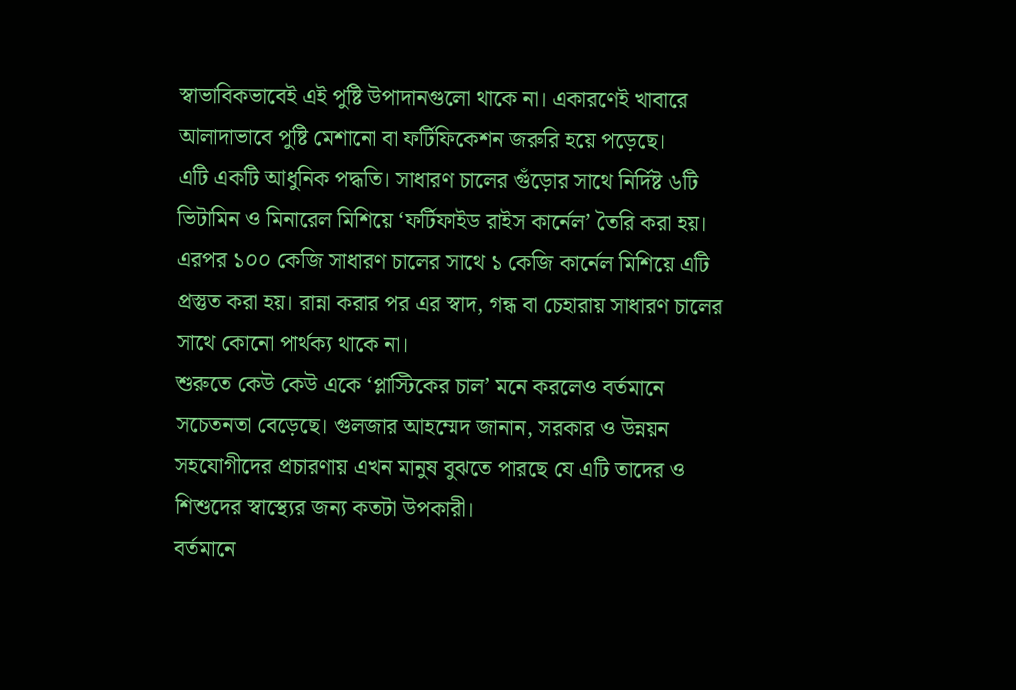স্বাভাবিকভাবেই এই পুষ্টি উপাদানগুলো থাকে না। একারণেই খাবারে আলাদাভাবে পুষ্টি মেশানো বা ফর্টিফিকেশন জরুরি হয়ে পড়েছে।
এটি একটি আধুনিক পদ্ধতি। সাধারণ চালের গুঁড়োর সাথে নির্দিষ্ট ৬টি ভিটামিন ও মিনারেল মিশিয়ে ‘ফর্টিফাইড রাইস কার্নেল’ তৈরি করা হয়। এরপর ১০০ কেজি সাধারণ চালের সাথে ১ কেজি কার্নেল মিশিয়ে এটি প্রস্তুত করা হয়। রান্না করার পর এর স্বাদ, গন্ধ বা চেহারায় সাধারণ চালের সাথে কোনো পার্থক্য থাকে না।
শুরুতে কেউ কেউ একে ‘প্লাস্টিকের চাল’ মনে করলেও বর্তমানে সচেতনতা বেড়েছে। গুলজার আহম্মেদ জানান, সরকার ও উন্নয়ন সহযোগীদের প্রচারণায় এখন মানুষ বুঝতে পারছে যে এটি তাদের ও শিশুদের স্বাস্থ্যের জন্য কতটা উপকারী।
বর্তমানে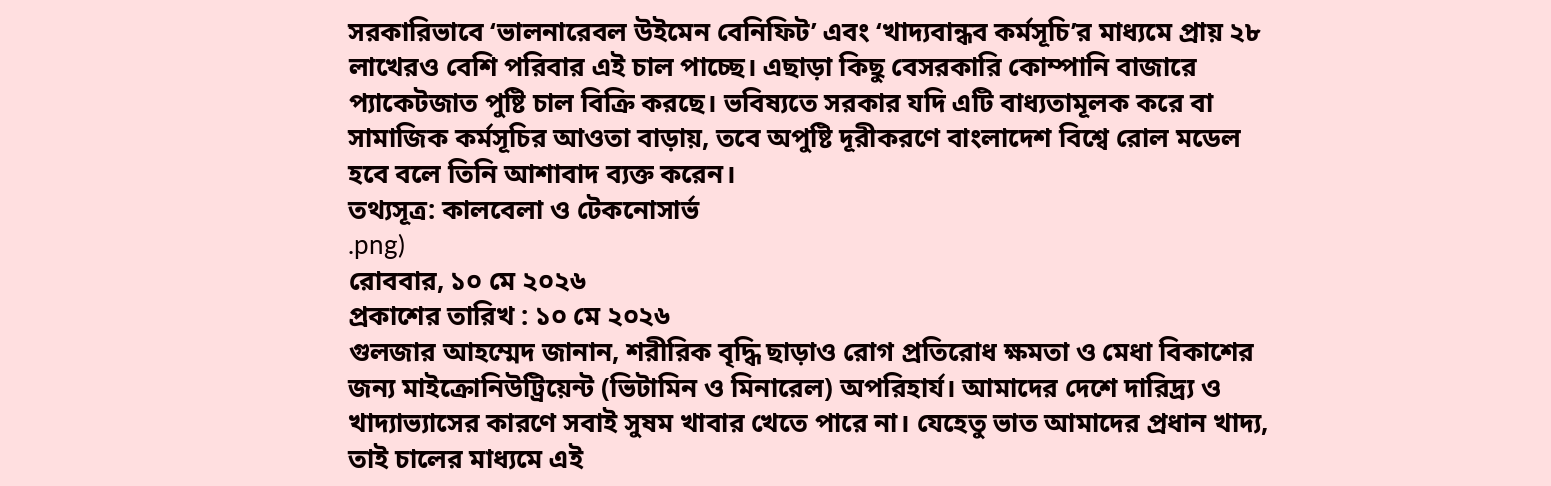সরকারিভাবে ‘ভালনারেবল উইমেন বেনিফিট’ এবং ‘খাদ্যবান্ধব কর্মসূচি’র মাধ্যমে প্রায় ২৮ লাখেরও বেশি পরিবার এই চাল পাচ্ছে। এছাড়া কিছু বেসরকারি কোম্পানি বাজারে প্যাকেটজাত পুষ্টি চাল বিক্রি করছে। ভবিষ্যতে সরকার যদি এটি বাধ্যতামূলক করে বা সামাজিক কর্মসূচির আওতা বাড়ায়, তবে অপুষ্টি দূরীকরণে বাংলাদেশ বিশ্বে রোল মডেল হবে বলে তিনি আশাবাদ ব্যক্ত করেন।
তথ্যসূত্র: কালবেলা ও টেকনোসার্ভ
.png)
রোববার, ১০ মে ২০২৬
প্রকাশের তারিখ : ১০ মে ২০২৬
গুলজার আহম্মেদ জানান, শরীরিক বৃদ্ধি ছাড়াও রোগ প্রতিরোধ ক্ষমতা ও মেধা বিকাশের জন্য মাইক্রোনিউট্রিয়েন্ট (ভিটামিন ও মিনারেল) অপরিহার্য। আমাদের দেশে দারিদ্র্য ও খাদ্যাভ্যাসের কারণে সবাই সুষম খাবার খেতে পারে না। যেহেতু ভাত আমাদের প্রধান খাদ্য, তাই চালের মাধ্যমে এই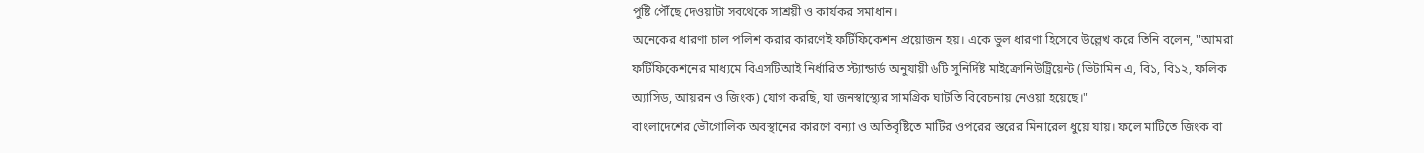পুষ্টি পৌঁছে দেওয়াটা সবথেকে সাশ্রয়ী ও কার্যকর সমাধান।
অনেকের ধারণা চাল পলিশ করার কারণেই ফর্টিফিকেশন প্রয়োজন হয়। একে ভুল ধারণা হিসেবে উল্লেখ করে তিনি বলেন, "আমরা ফর্টিফিকেশনের মাধ্যমে বিএসটিআই নির্ধারিত স্ট্যান্ডার্ড অনুযায়ী ৬টি সুনির্দিষ্ট মাইক্রোনিউট্রিয়েন্ট (ভিটামিন এ, বি১, বি১২, ফলিক অ্যাসিড, আয়রন ও জিংক) যোগ করছি, যা জনস্বাস্থ্যের সামগ্রিক ঘাটতি বিবেচনায় নেওয়া হয়েছে।"
বাংলাদেশের ভৌগোলিক অবস্থানের কারণে বন্যা ও অতিবৃষ্টিতে মাটির ওপরের স্তরের মিনারেল ধুয়ে যায়। ফলে মাটিতে জিংক বা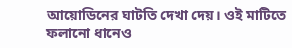আয়োডিনের ঘাটতি দেখা দেয়। ওই মাটিতে ফলানো ধানেও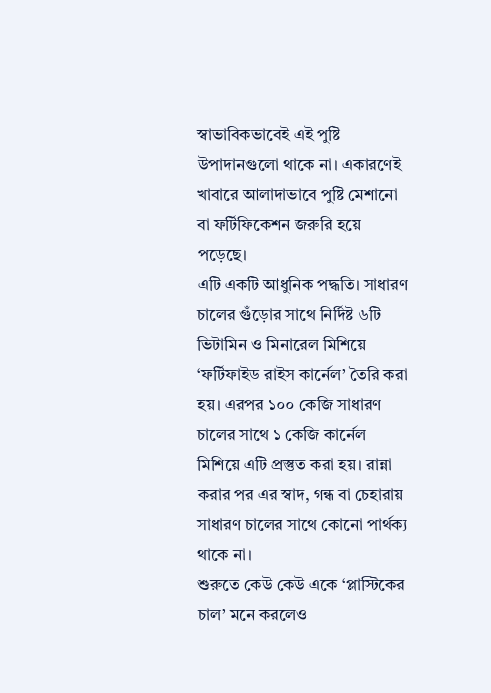স্বাভাবিকভাবেই এই পুষ্টি উপাদানগুলো থাকে না। একারণেই খাবারে আলাদাভাবে পুষ্টি মেশানো বা ফর্টিফিকেশন জরুরি হয়ে পড়েছে।
এটি একটি আধুনিক পদ্ধতি। সাধারণ চালের গুঁড়োর সাথে নির্দিষ্ট ৬টি ভিটামিন ও মিনারেল মিশিয়ে ‘ফর্টিফাইড রাইস কার্নেল’ তৈরি করা হয়। এরপর ১০০ কেজি সাধারণ চালের সাথে ১ কেজি কার্নেল মিশিয়ে এটি প্রস্তুত করা হয়। রান্না করার পর এর স্বাদ, গন্ধ বা চেহারায় সাধারণ চালের সাথে কোনো পার্থক্য থাকে না।
শুরুতে কেউ কেউ একে ‘প্লাস্টিকের চাল’ মনে করলেও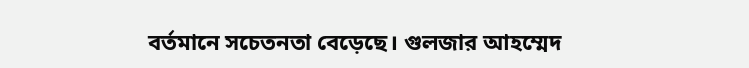বর্তমানে সচেতনতা বেড়েছে। গুলজার আহম্মেদ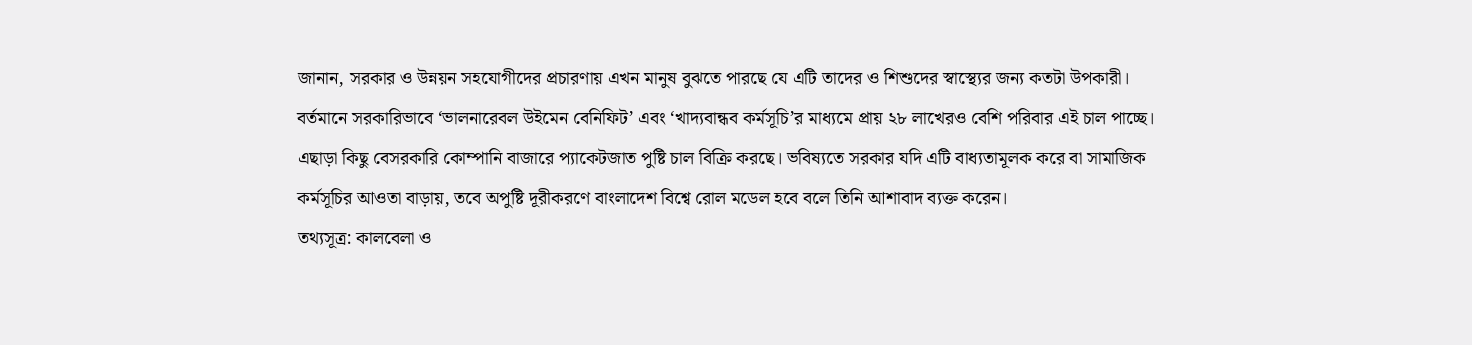জানান, সরকার ও উন্নয়ন সহযোগীদের প্রচারণায় এখন মানুষ বুঝতে পারছে যে এটি তাদের ও শিশুদের স্বাস্থ্যের জন্য কতটা উপকারী।
বর্তমানে সরকারিভাবে ‘ভালনারেবল উইমেন বেনিফিট’ এবং ‘খাদ্যবান্ধব কর্মসূচি’র মাধ্যমে প্রায় ২৮ লাখেরও বেশি পরিবার এই চাল পাচ্ছে। এছাড়া কিছু বেসরকারি কোম্পানি বাজারে প্যাকেটজাত পুষ্টি চাল বিক্রি করছে। ভবিষ্যতে সরকার যদি এটি বাধ্যতামূলক করে বা সামাজিক কর্মসূচির আওতা বাড়ায়, তবে অপুষ্টি দূরীকরণে বাংলাদেশ বিশ্বে রোল মডেল হবে বলে তিনি আশাবাদ ব্যক্ত করেন।
তথ্যসূত্র: কালবেলা ও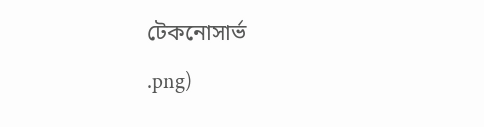টেকনোসার্ভ
.png)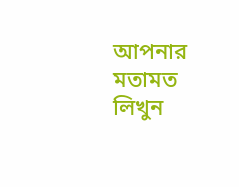আপনার মতামত লিখুন